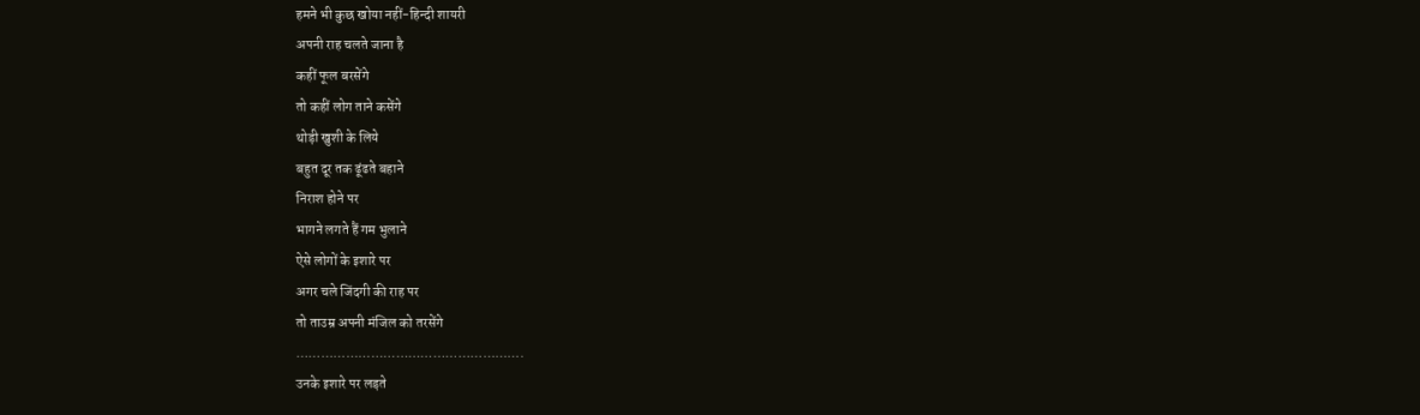हमने भी कुछ खोया नहीं-हिन्दी शायरी
अपनी राह चलते जाना है
कहीं फूल बरसेंगे
तो कहीं लोग ताने कसेंगे
थोड़ी खुशी के लिये
बहुत दूर तक ढूंढते बहाने
निराश होने पर
भागने लगते हैं गम भुलाने
ऐसे लोगों के इशारे पर
अगर चले जिंदगी की राह पर
तो ताउम्र अपनी मंजिल को तरसेंगे
……………………………………………….
उनके इशारे पर लड़ते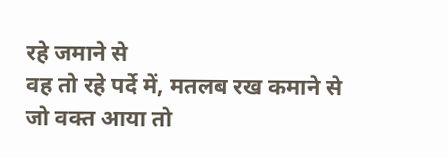रहे जमाने से
वह तो रहे पर्दे में, मतलब रख कमाने से
जो वक्त आया तो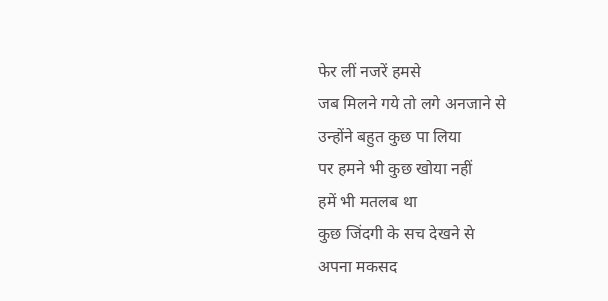फेर लीं नजरें हमसे
जब मिलने गये तो लगे अनजाने से
उन्होंने बहुत कुछ पा लिया
पर हमने भी कुछ खोया नहीं
हमें भी मतलब था
कुछ जिंदगी के सच देखने से
अपना मकसद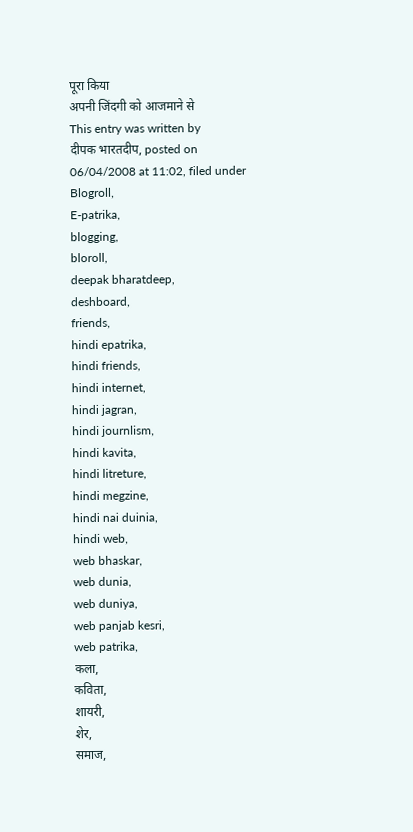पूरा किया
अपनी जिंदगी को आजमाने से
This entry was written by
दीपक भारतदीप, posted on
06/04/2008 at 11:02, filed under
Blogroll,
E-patrika,
blogging,
bloroll,
deepak bharatdeep,
deshboard,
friends,
hindi epatrika,
hindi friends,
hindi internet,
hindi jagran,
hindi journlism,
hindi kavita,
hindi litreture,
hindi megzine,
hindi nai duinia,
hindi web,
web bhaskar,
web dunia,
web duniya,
web panjab kesri,
web patrika,
कला,
कविता,
शायरी,
शेर,
समाज,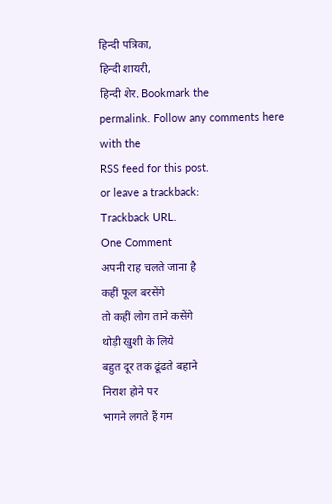हिन्दी पत्रिका,
हिन्दी शायरी,
हिन्दी शेर. Bookmark the
permalink. Follow any comments here with the
RSS feed for this post.
or leave a trackback:
Trackback URL.
One Comment
अपनी राह चलते जाना है
कहीं फूल बरसेंगे
तो कहीं लोग ताने कसेंगे
थोड़ी खुशी के लिये
बहुत दूर तक ढूंढते बहाने
निराश होने पर
भागने लगते हैं गम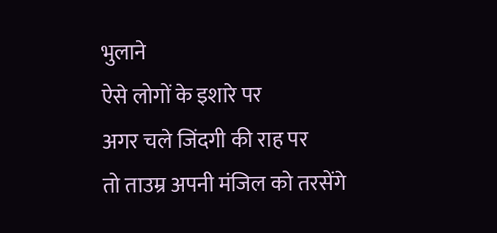भुलाने
ऐसे लोगों के इशारे पर
अगर चले जिंदगी की राह पर
तो ताउम्र अपनी मंजिल को तरसेंगे